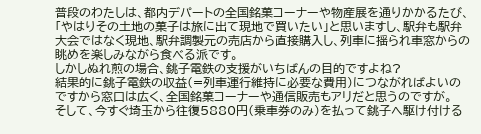普段のわたしは、都内デパートの全国銘菓コーナーや物産展を通りかかるたび、「やはりその土地の菓子は旅に出て現地で買いたい」と思いますし、駅弁も駅弁大会ではなく現地、駅弁調製元の売店から直接購入し、列車に揺られ車窓からの眺めを楽しみながら食べる派です。
しかしぬれ煎の場合、銚子電鉄の支援がいちばんの目的ですよね?
結果的に銚子電鉄の収益(=列車運行維持に必要な費用)につながればよいのですから窓口は広く、全国銘菓コーナーや通信販売もアリだと思うのですが。
そして、今すぐ埼玉から往復5880円(乗車券のみ)を払って銚子へ駆け付ける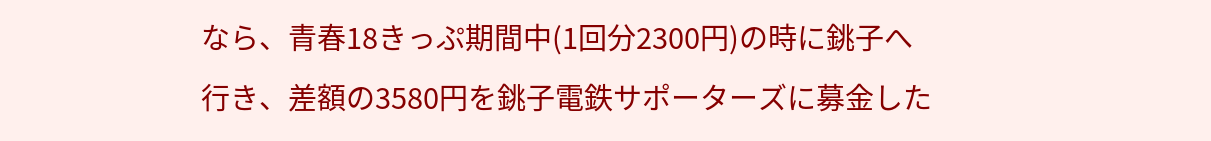なら、青春18きっぷ期間中(1回分2300円)の時に銚子へ行き、差額の3580円を銚子電鉄サポーターズに募金した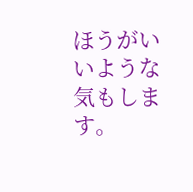ほうがいいような気もします。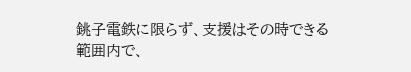銚子電鉄に限らず、支援はその時できる範囲内で、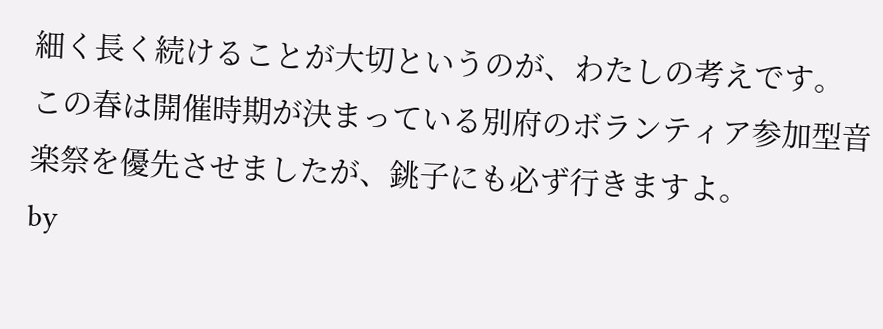細く長く続けることが大切というのが、わたしの考えです。
この春は開催時期が決まっている別府のボランティア参加型音楽祭を優先させましたが、銚子にも必ず行きますよ。
by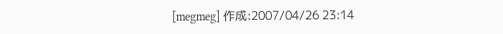[megmeg] 作成:2007/04/26 23:14